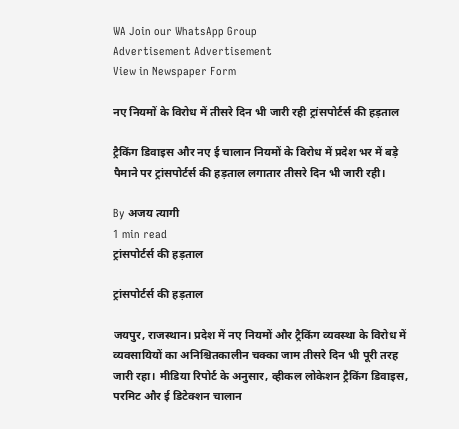WA Join our WhatsApp Group
Advertisement Advertisement
View in Newspaper Form

नए नियमों के विरोध में तीसरे दिन भी जारी रही ट्रांसपोर्टर्स की हड़ताल

ट्रैकिंग डिवाइस और नए ई चालान नियमों के विरोध में प्रदेश भर में बड़े पैमाने पर ट्रांसपोर्टर्स की हड़ताल लगातार तीसरे दिन भी जारी रही।

By अजय त्यागी
1 min read
ट्रांसपोर्टर्स की हड़ताल

ट्रांसपोर्टर्स की हड़ताल

जयपुर, राजस्थान। प्रदेश में नए नियमों और ट्रैकिंग व्यवस्था के विरोध में व्यवसायियों का अनिश्चितकालीन चक्का जाम तीसरे दिन भी पूरी तरह जारी रहा। मीडिया रिपोर्ट के अनुसार, व्हीकल लोकेशन ट्रैकिंग डिवाइस, परमिट और ई डिटेक्शन चालान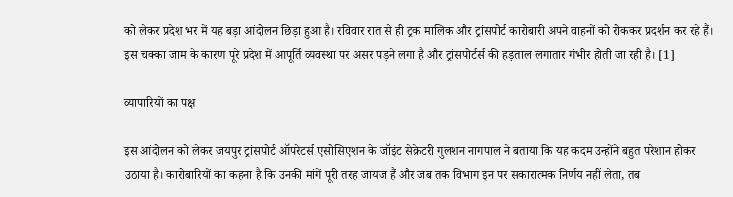को लेकर प्रदेश भर में यह बड़ा आंदोलन छिड़ा हुआ है। रविवार रात से ही ट्रक मालिक और ट्रांसपोर्ट कारोबारी अपने वाहनों को रोककर प्रदर्शन कर रहे हैं। इस चक्का जाम के कारण पूरे प्रदेश में आपूर्ति व्यवस्था पर असर पड़ने लगा है और ट्रांसपोर्टर्स की हड़ताल लगातार गंभीर होती जा रही है। [1]

व्यापारियों का पक्ष

इस आंदोलन को लेकर जयपुर ट्रांसपोर्ट ऑपरेटर्स एसोसिएशन के जॉइंट सेक्रेटरी गुलशन नागपाल ने बताया कि यह कदम उन्होंने बहुत परेशान होकर उठाया है। कारोबारियों का कहना है कि उनकी मांगें पूरी तरह जायज हैं और जब तक विभाग इन पर सकारात्मक निर्णय नहीं लेता, तब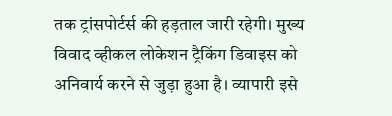तक ट्रांसपोर्टर्स की हड़ताल जारी रहेगी। मुख्य विवाद व्हीकल लोकेशन ट्रैकिंग डिवाइस को अनिवार्य करने से जुड़ा हुआ है। व्यापारी इसे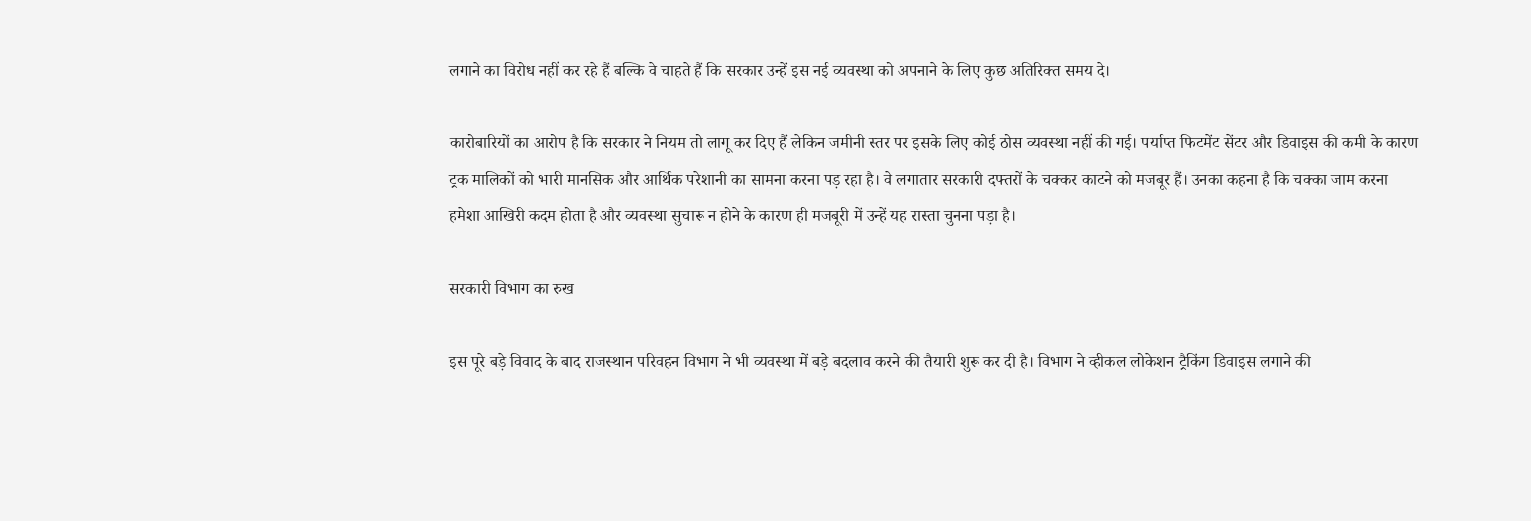लगाने का विरोध नहीं कर रहे हैं बल्कि वे चाहते हैं कि सरकार उन्हें इस नई व्यवस्था को अपनाने के लिए कुछ अतिरिक्त समय दे।

कारोबारियों का आरोप है कि सरकार ने नियम तो लागू कर दिए हैं लेकिन जमीनी स्तर पर इसके लिए कोई ठोस व्यवस्था नहीं की गई। पर्याप्त फिटमेंट सेंटर और डिवाइस की कमी के कारण ट्रक मालिकों को भारी मानसिक और आर्थिक परेशानी का सामना करना पड़ रहा है। वे लगातार सरकारी दफ्तरों के चक्कर काटने को मजबूर हैं। उनका कहना है कि चक्का जाम करना हमेशा आखिरी कदम होता है और व्यवस्था सुचारू न होने के कारण ही मजबूरी में उन्हें यह रास्ता चुनना पड़ा है।

सरकारी विभाग का रुख

इस पूरे बड़े विवाद के बाद राजस्थान परिवहन विभाग ने भी व्यवस्था में बड़े बदलाव करने की तैयारी शुरू कर दी है। विभाग ने व्हीकल लोकेशन ट्रैकिंग डिवाइस लगाने की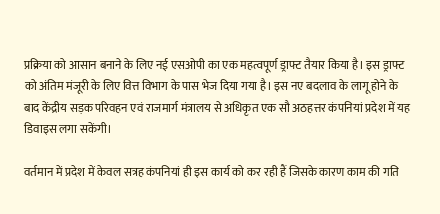प्रक्रिया को आसान बनाने के लिए नई एसओपी का एक महत्वपूर्ण ड्राफ्ट तैयार किया है। इस ड्राफ्ट को अंतिम मंजूरी के लिए वित्त विभाग के पास भेज दिया गया है। इस नए बदलाव के लागू होने के बाद केंद्रीय सड़क परिवहन एवं राजमार्ग मंत्रालय से अधिकृत एक सौ अठहत्तर कंपनियां प्रदेश में यह डिवाइस लगा सकेंगी।

वर्तमान में प्रदेश में केवल सत्रह कंपनियां ही इस कार्य को कर रही हैं जिसके कारण काम की गति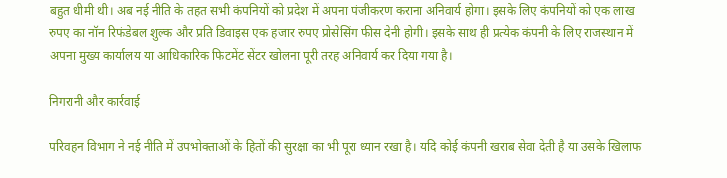बहुत धीमी थी। अब नई नीति के तहत सभी कंपनियों को प्रदेश में अपना पंजीकरण कराना अनिवार्य होगा। इसके लिए कंपनियों को एक लाख रुपए का नॉन रिफंडेबल शुल्क और प्रति डिवाइस एक हजार रुपए प्रोसेसिंग फीस देनी होगी। इसके साथ ही प्रत्येक कंपनी के लिए राजस्थान में अपना मुख्य कार्यालय या आधिकारिक फिटमेंट सेंटर खोलना पूरी तरह अनिवार्य कर दिया गया है।

निगरानी और कार्रवाई

परिवहन विभाग ने नई नीति में उपभोक्ताओं के हितों की सुरक्षा का भी पूरा ध्यान रखा है। यदि कोई कंपनी खराब सेवा देती है या उसके खिलाफ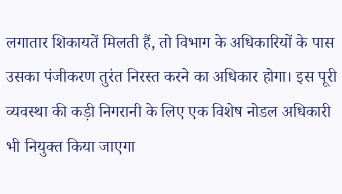लगातार शिकायतें मिलती हैं, तो विभाग के अधिकारियों के पास उसका पंजीकरण तुरंत निरस्त करने का अधिकार होगा। इस पूरी व्यवस्था की कड़ी निगरानी के लिए एक विशेष नोडल अधिकारी भी नियुक्त किया जाएगा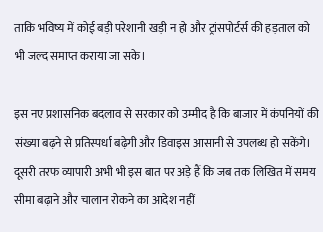ताकि भविष्य में कोई बड़ी परेशानी खड़ी न हो और ट्रांसपोर्टर्स की हड़ताल को भी जल्द समाप्त कराया जा सके।

इस नए प्रशासनिक बदलाव से सरकार को उम्मीद है कि बाजार में कंपनियों की संख्या बढ़ने से प्रतिस्पर्धा बढ़ेगी और डिवाइस आसानी से उपलब्ध हो सकेंगे। दूसरी तरफ व्यापारी अभी भी इस बात पर अड़े हैं कि जब तक लिखित में समय सीमा बढ़ाने और चालान रोकने का आदेश नहीं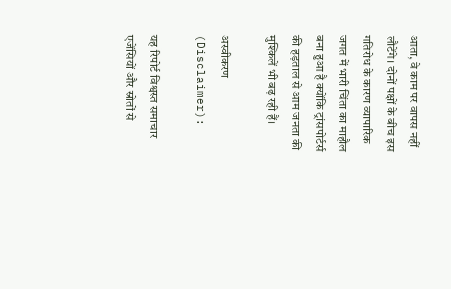आता, वे काम पर वापस नहीं लौटेंगे। दोनों पक्षों के बीच इस गतिरोध के कारण व्यापारिक जगत में भारी चिंता का माहौल बना हुआ है क्योंकि ट्रांसपोर्टर्स की हड़ताल से आम जनता की मुश्किलें भी बढ़ रही हैं।

अस्वीकरण (Disclaimer):

यह रिपोर्ट विश्वस्त समाचार एजेंसियों और स्रोतों से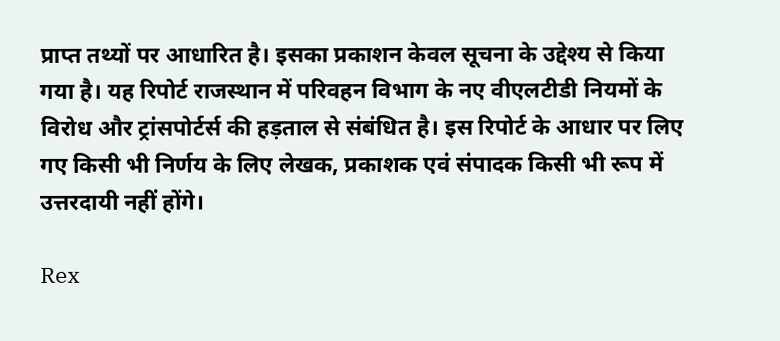प्राप्त तथ्यों पर आधारित है। इसका प्रकाशन केवल सूचना के उद्देश्य से किया गया है। यह रिपोर्ट राजस्थान में परिवहन विभाग के नए वीएलटीडी नियमों के विरोध और ट्रांसपोर्टर्स की हड़ताल से संबंधित है। इस रिपोर्ट के आधार पर लिए गए किसी भी निर्णय के लिए लेखक, प्रकाशक एवं संपादक किसी भी रूप में उत्तरदायी नहीं होंगे।

Rex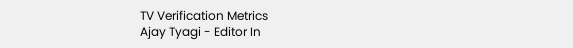TV Verification Metrics
Ajay Tyagi - Editor In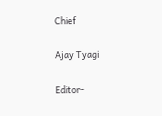Chief

Ajay Tyagi

Editor-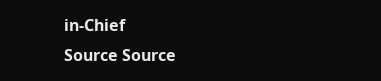in-Chief
Source Source